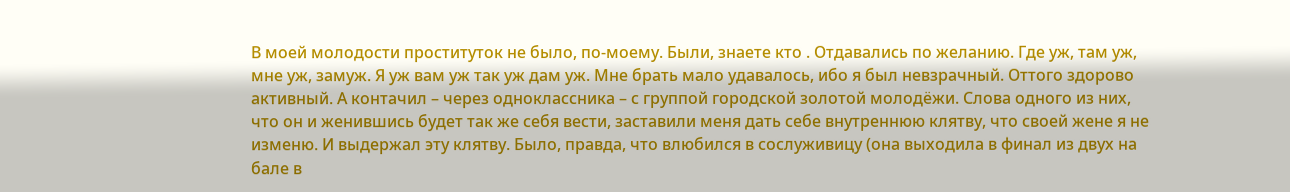В моей молодости проституток не было, по-моему. Были, знаете кто . Отдавались по желанию. Где уж, там уж, мне уж, замуж. Я уж вам уж так уж дам уж. Мне брать мало удавалось, ибо я был невзрачный. Оттого здорово активный. А контачил – через одноклассника – с группой городской золотой молодёжи. Слова одного из них, что он и женившись будет так же себя вести, заставили меня дать себе внутреннюю клятву, что своей жене я не изменю. И выдержал эту клятву. Было, правда, что влюбился в сослуживицу (она выходила в финал из двух на бале в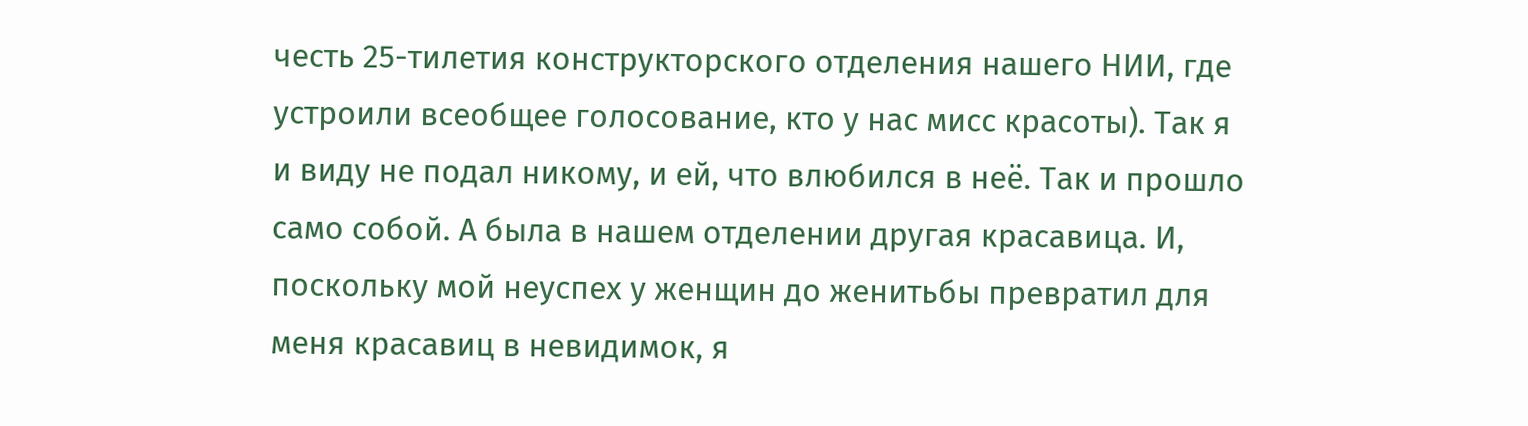честь 25-тилетия конструкторского отделения нашего НИИ, где устроили всеобщее голосование, кто у нас мисс красоты). Так я и виду не подал никому, и ей, что влюбился в неё. Так и прошло само собой. А была в нашем отделении другая красавица. И, поскольку мой неуспех у женщин до женитьбы превратил для меня красавиц в невидимок, я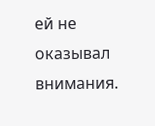ей не оказывал внимания.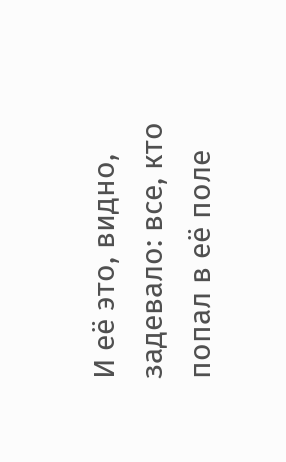И её это, видно, задевало: все, кто попал в её поле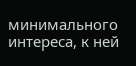минимального интереса, к ней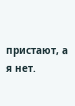пристают, а я нет.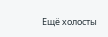Ещё холосты